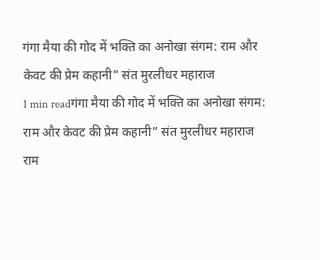गंगा मैया की गोद में भक्ति का अनोखा संगम: राम और केवट की प्रेम कहानी” संत मुरलीधर महाराज
1 min readगंगा मैया की गोद में भक्ति का अनोखा संगम: राम और केवट की प्रेम कहानी” संत मुरलीधर महाराज
राम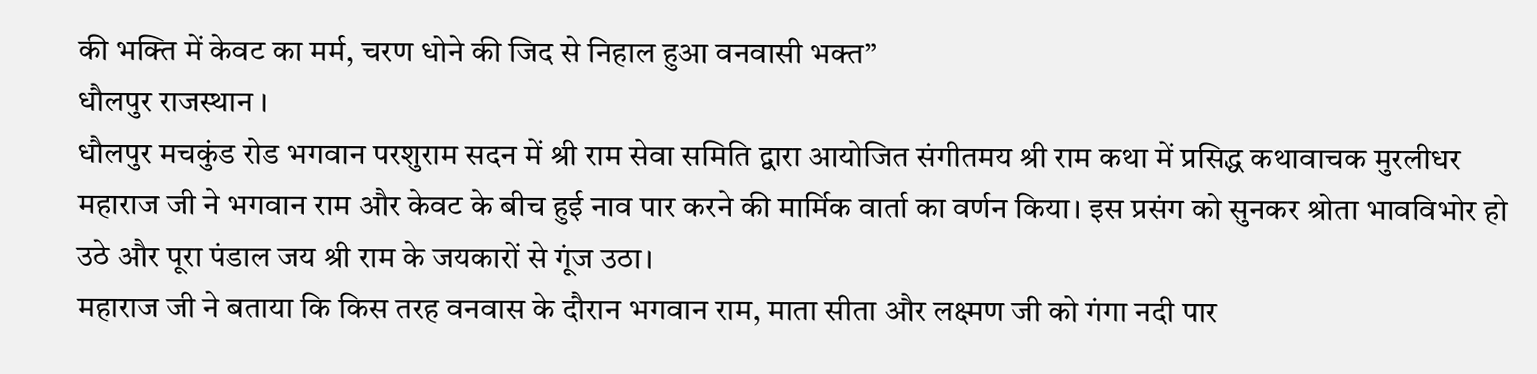की भक्ति में केवट का मर्म, चरण धोने की जिद से निहाल हुआ वनवासी भक्त”
धौलपुर राजस्थान ।
धौलपुर मचकुंड रोड भगवान परशुराम सदन में श्री राम सेवा समिति द्वारा आयोजित संगीतमय श्री राम कथा में प्रसिद्ध कथावाचक मुरलीधर महाराज जी ने भगवान राम और केवट के बीच हुई नाव पार करने की मार्मिक वार्ता का वर्णन किया। इस प्रसंग को सुनकर श्रोता भावविभोर हो उठे और पूरा पंडाल जय श्री राम के जयकारों से गूंज उठा।
महाराज जी ने बताया कि किस तरह वनवास के दौरान भगवान राम, माता सीता और लक्ष्मण जी को गंगा नदी पार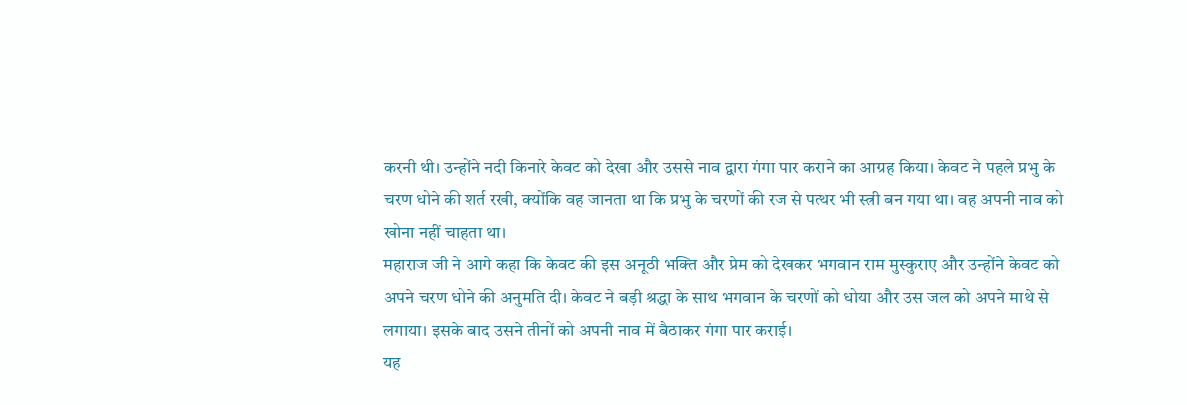करनी थी। उन्होंने नदी किनारे केवट को देखा और उससे नाव द्वारा गंगा पार कराने का आग्रह किया। केवट ने पहले प्रभु के चरण धोने की शर्त रखी, क्योंकि वह जानता था कि प्रभु के चरणों की रज से पत्थर भी स्त्री बन गया था। वह अपनी नाव को खोना नहीं चाहता था।
महाराज जी ने आगे कहा कि केवट की इस अनूठी भक्ति और प्रेम को देखकर भगवान राम मुस्कुराए और उन्होंने केवट को अपने चरण धोने की अनुमति दी। केवट ने बड़ी श्रद्धा के साथ भगवान के चरणों को धोया और उस जल को अपने माथे से लगाया। इसके बाद उसने तीनों को अपनी नाव में बैठाकर गंगा पार कराई।
यह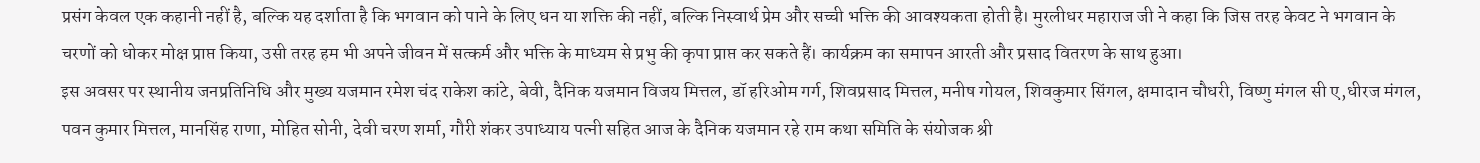प्रसंग केवल एक कहानी नहीं है, बल्कि यह दर्शाता है कि भगवान को पाने के लिए धन या शक्ति की नहीं, बल्कि निस्वार्थ प्रेम और सच्ची भक्ति की आवश्यकता होती है। मुरलीधर महाराज जी ने कहा कि जिस तरह केवट ने भगवान के चरणों को धोकर मोक्ष प्राप्त किया, उसी तरह हम भी अपने जीवन में सत्कर्म और भक्ति के माध्यम से प्रभु की कृपा प्राप्त कर सकते हैं। कार्यक्रम का समापन आरती और प्रसाद वितरण के साथ हुआ।
इस अवसर पर स्थानीय जनप्रतिनिधि और मुख्य यजमान रमेश चंद राकेश कांटे, बेवी, दैनिक यजमान विजय मित्तल, डॉ हरिओम गर्ग, शिवप्रसाद मित्तल, मनीष गोयल, शिवकुमार सिंगल, क्षमादान चौधरी, विष्णु मंगल सी ए,धीरज मंगल, पवन कुमार मित्तल, मानसिंह राणा, मोहित सोनी, देवी चरण शर्मा, गौरी शंकर उपाध्याय पत्नी सहित आज के दैनिक यजमान रहे राम कथा समिति के संयोजक श्री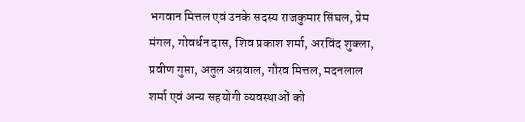भगवान मित्तल एवं उनके सदस्य राजकुमार सिंघल, प्रेम मंगल, गोवर्धन दास, शिव प्रकाश शर्मा, अरविंद शुक्ला, प्रवीण गुप्ता, अतुल अग्रवाल, गौरव मित्तल, मदनलाल शर्मा एवं अन्य सहयोगी व्यवस्थाओं को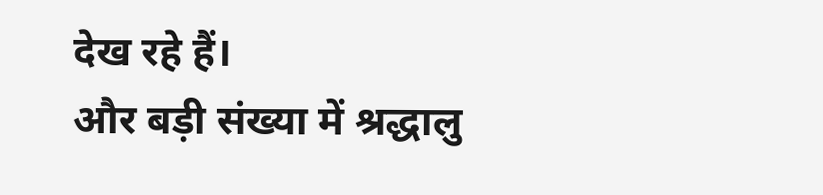देख रहे हैं।
और बड़ी संख्या में श्रद्धालु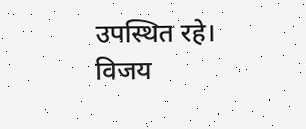उपस्थित रहे।
विजय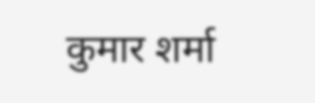कुमार शर्मा